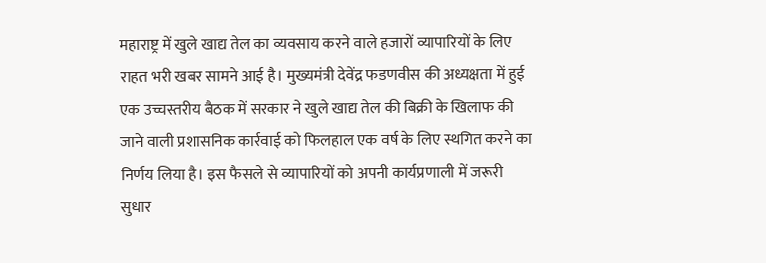महाराष्ट्र में खुले खाद्य तेल का व्यवसाय करने वाले हजारों व्यापारियों के लिए राहत भरी खबर सामने आई है। मुख्यमंत्री देवेंद्र फडणवीस की अध्यक्षता में हुई एक उच्चस्तरीय बैठक में सरकार ने खुले खाद्य तेल की बिक्री के खिलाफ की जाने वाली प्रशासनिक कार्रवाई को फिलहाल एक वर्ष के लिए स्थगित करने का निर्णय लिया है। इस फैसले से व्यापारियों को अपनी कार्यप्रणाली में जरूरी सुधार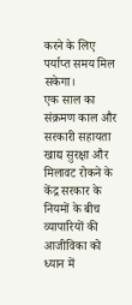करने के लिए पर्याप्त समय मिल सकेगा।
एक साल का संक्रमण काल और सरकारी सहायता
खाद्य सुरक्षा और मिलावट रोकने के केंद्र सरकार के नियमों के बीच व्यापारियों की आजीविका को ध्यान में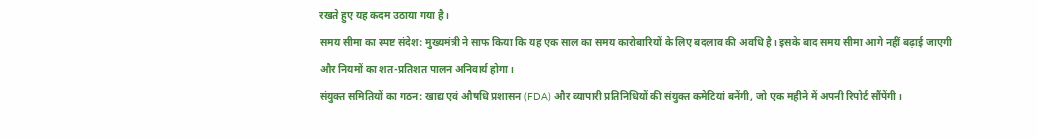रखते हुए यह कदम उठाया गया है।
समय सीमा का स्पष्ट संदेश: मुख्यमंत्री ने साफ किया कि यह एक साल का समय कारोबारियों के लिए बदलाव की अवधि है। इसके बाद समय सीमा आगे नहीं बढ़ाई जाएगी और नियमों का शत-प्रतिशत पालन अनिवार्य होगा।
संयुक्त समितियों का गठन: खाद्य एवं औषधि प्रशासन (FDA) और व्यापारी प्रतिनिधियों की संयुक्त कमेटियां बनेंगी, जो एक महीने में अपनी रिपोर्ट सौंपेंगी।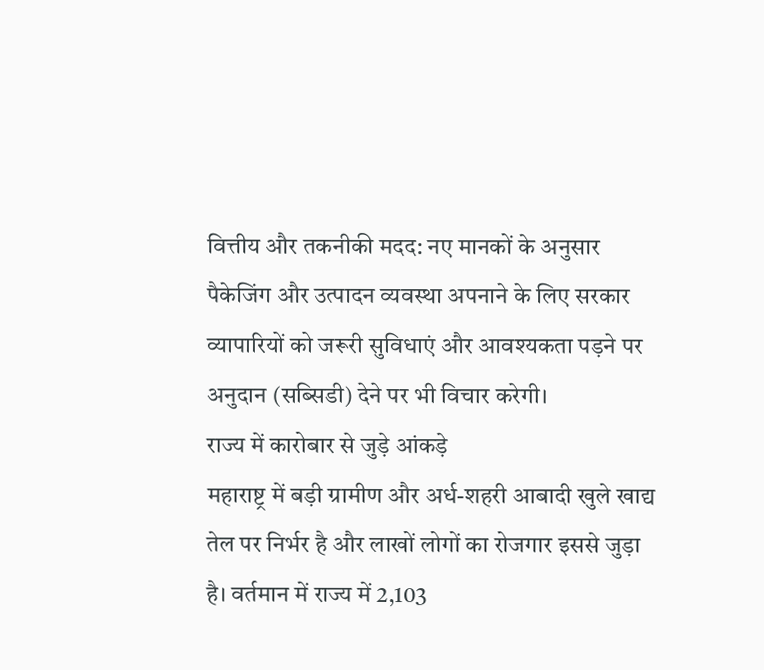वित्तीय और तकनीकी मदद: नए मानकों के अनुसार पैकेजिंग और उत्पादन व्यवस्था अपनाने के लिए सरकार व्यापारियों को जरूरी सुविधाएं और आवश्यकता पड़ने पर अनुदान (सब्सिडी) देने पर भी विचार करेगी।
राज्य में कारोबार से जुड़े आंकड़े
महाराष्ट्र में बड़ी ग्रामीण और अर्ध-शहरी आबादी खुले खाद्य तेल पर निर्भर है और लाखों लोगों का रोजगार इससे जुड़ा है। वर्तमान में राज्य में 2,103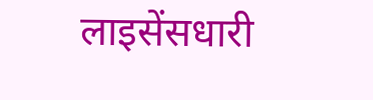लाइसेंसधारी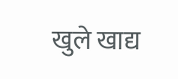खुले खाद्य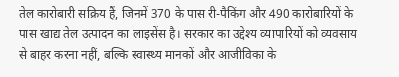तेल कारोबारी सक्रिय हैं, जिनमें 370 के पास री-पैकिंग और 490 कारोबारियों के पास खाद्य तेल उत्पादन का लाइसेंस है। सरकार का उद्देश्य व्यापारियों को व्यवसाय से बाहर करना नहीं, बल्कि स्वास्थ्य मानकों और आजीविका के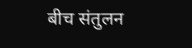बीच संतुलन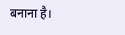बनाना है।